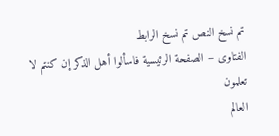تم نسخ النص تم نسخ الرابط
الفتاوى – الصفحة الرئيسية فاسألوا أهل الذكر إن كنتم لا تعلمون
العالم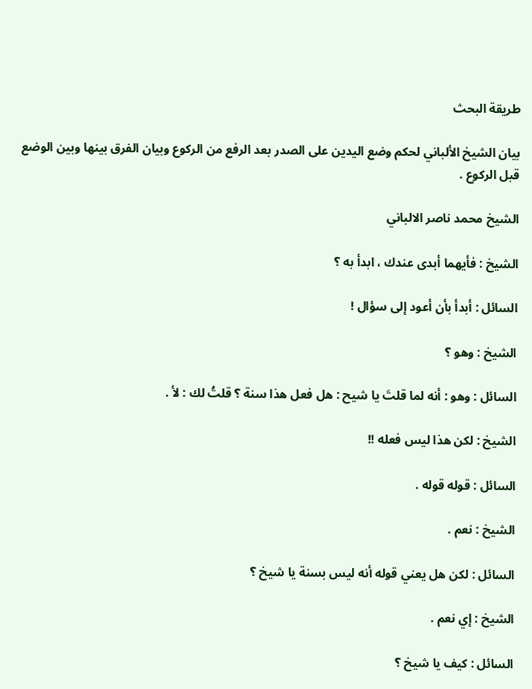طريقة البحث

بيان الشيخ الألباني لحكم وضع اليدين على الصدر بعد الرفع من الركوع وبيان الفرق بينها وبين الوضع قبل الركوع .

الشيخ محمد ناصر الالباني

الشيخ : فأيهما أبدى عندك ، ابدأ به ؟

السائل : أبدأ بأن أعود إلى سؤال !

الشيخ : وهو ؟

السائل : وهو : أنه لما قلتَ يا شيح : هل فعل هذا سنة ؟ قلتُ لك : لأ .

الشيخ : لكن هذا ليس فعله !!

السائل : قوله قوله .

الشيخ : نعم .

السائل : لكن هل يعني قوله أنه ليس بسنة يا شيخ ؟

الشيخ : إي نعم .

السائل : كيف يا شيخ ؟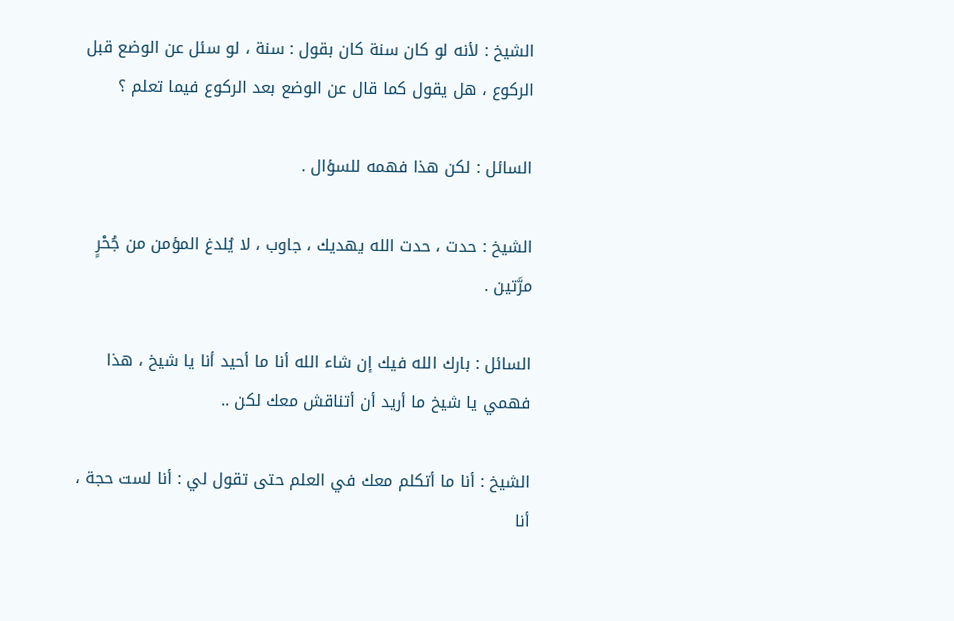الشيخ : لأنه لو كان سنة كان بقول : سنة ، لو سئل عن الوضع قبل الركوع ، هل يقول كما قال عن الوضع بعد الركوع فيما تعلم ؟

السائل : لكن هذا فهمه للسؤال .

الشيخ : حدت ، حدت الله يهديك ، جاوب ، لا يُلدغ المؤمن من جُحْرٍ مرَّتين .

السائل : بارك الله فيك إن شاء الله أنا ما أحيد أنا يا شيخ ، هذا فهمي يا شيخ ما أريد أن أتناقش معك لكن ..

الشيخ : أنا ما أتكلم معك في العلم حتى تقول لي : أنا لست حجة ، أنا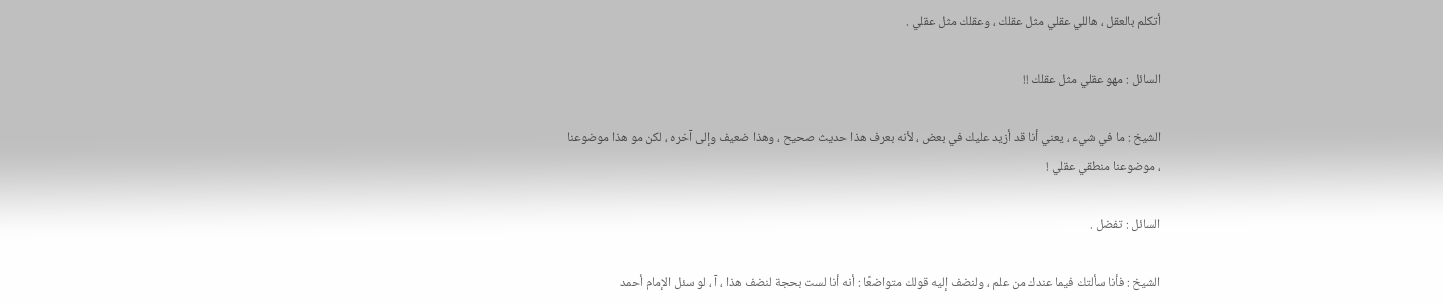أتكلم بالعقل ، هاللي عقلي مثل عقلك ، وعقلك مثل عقلي .

السائل : مهو عقلي مثل عقلك !!

الشيخ : ما في شيء ، يعني أنا قد أزيد عليك في بعض ، لأنه بعرف هذا حديث صحيح ، وهذا ضعيف وإلى آخره ، لكن مو هذا موضوعنا ، موضوعنا منطقي عقلي !

السائل : تفضل .

الشيخ : فأنا سألتك فيما عندك من علم ، ولنضف إليه قولك متواضعًا : أنه أنا لست بحجة لنضف هذا ، آ ، لو سئل الإمام أحمد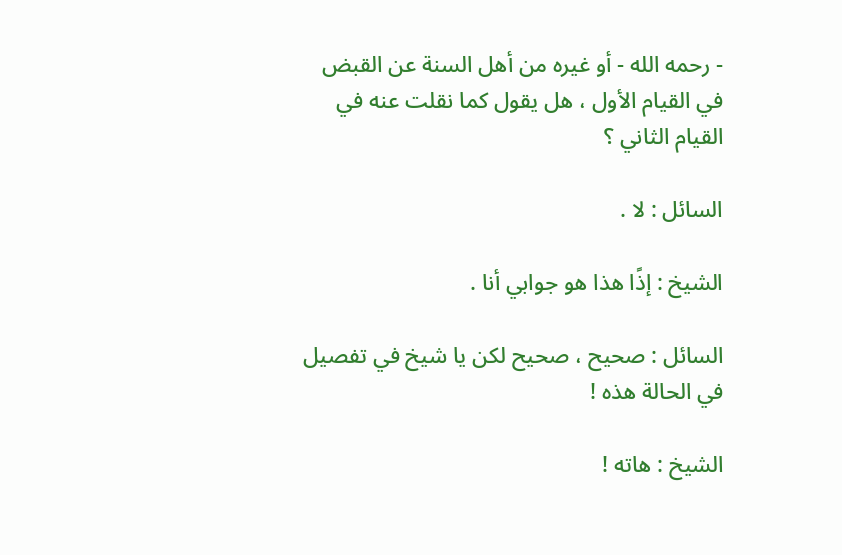- رحمه الله - أو غيره من أهل السنة عن القبض في القيام الأول ، هل يقول كما نقلت عنه في القيام الثاني ؟

السائل : لا .

الشيخ : إذًا هذا هو جوابي أنا .

السائل : صحيح ، صحيح لكن يا شيخ في تفصيل في الحالة هذه !

الشيخ : هاته !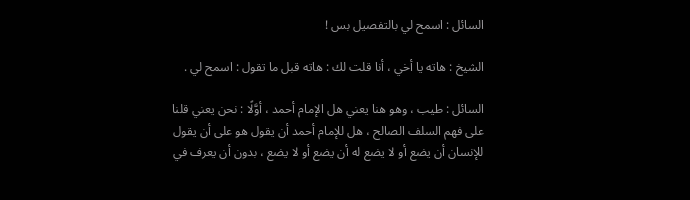السائل : اسمح لي بالتفصيل بس !

الشيخ : هاته يا أخي ، أنا قلت لك : هاته قبل ما تقول : اسمح لي .

السائل : طيب ، وهو هنا يعني هل الإمام أحمد ، أوَّلًا : نحن يعني قلنا على فهم السلف الصالح ، هل للإمام أحمد أن يقول هو على أن يقول للإنسان أن يضع أو لا يضع له أن يضع أو لا يضع ، بدون أن يعرف في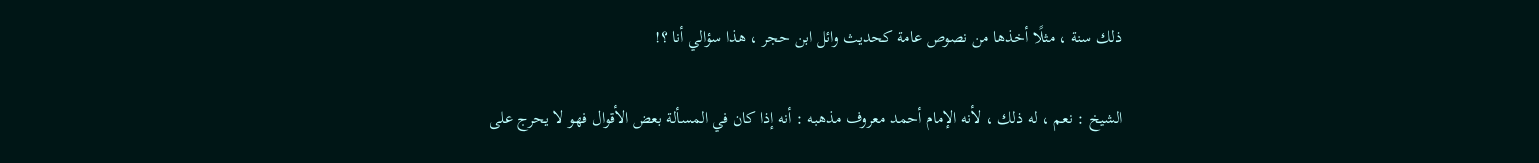ذلك سنة ، مثلًا أخذها من نصوص عامة كحديث وائل ابن حجر ، هذا سؤالي أنا ؟!

الشيخ : نعم ، له ذلك ، لأنه الإمام أحمد معروف مذهبه : أنه إذا كان في المسألة بعض الأقوال فهو لا يحرج على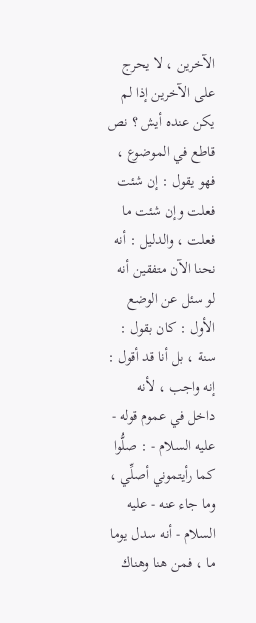الآخرين ، لا يحرج على الآخرين إذا لم يكن عنده أيش ؟ نص قاطع في الموضوع ، فهو يقول : إن شئت فعلت وإن شئت ما فعلت ، والدليل : أنه نحنا الآن متفقين أنه لو سئل عن الوضع الأول : كان بقول : سنة ، بل أنا قد أقول : إنه واجب ، لأنه داخل في عموم قوله - عليه السلام - : صلُّوا كما رأيتموني أصلِّي ، وما جاء عنه - عليه السلام - أنه سدل يوما ما ، فمن هنا وهناك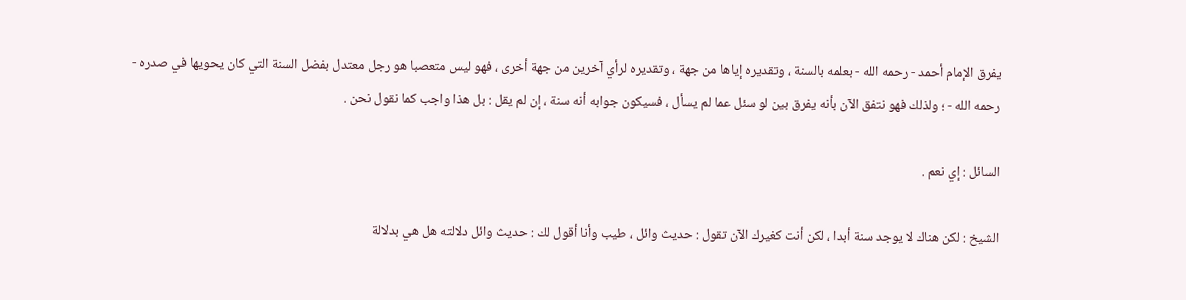يفرق الإمام أحمد - رحمه الله - بعلمه بالسنة ، وتقديره إياها من جهة ، وتقديره لرأي آخرين من جهة أخرى ، فهو ليس متعصبا هو رجل معتدل بفضل السنة التي كان يحويها في صدره - رحمه الله - ؛ ولذلك فهو نتفق الآن بأنه يفرق بين لو سئل عما لم يسأل ، فسيكون جوابه أنه سنة ، إن لم يقل : بل هذا واجب كما نقول نحن .

السائل : إي نعم .

الشيخ : لكن هناك لا يوجد سنة أبدا ، لكن أنت كغيرك الآن تقول : حديث وائل ، طيب وأنا أقول لك : حديث وائل دلالته هل هي بدلالة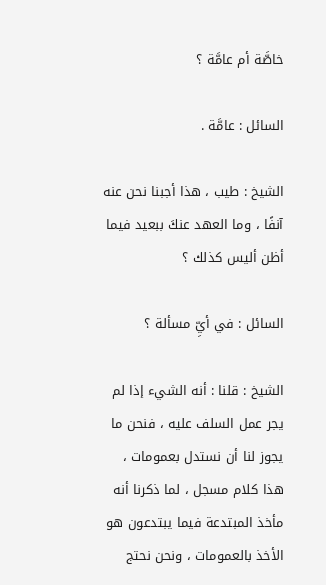خاصَّة أم عامَّة ؟

السائل : عامَّة .

الشيخ : طيب ، هذا أجبنا نحن عنه آنفًا ، وما العهد عنكَ ببعيد فيما أظن أليس كذلك ؟

السائل : في أيِّ مسألة ؟

الشيخ : قلنا : أنه الشيء إذا لم يجر عمل السلف عليه ، فنحن ما يجوز لنا أن نستدل بعمومات ، هذا كلام مسجل ، لما ذكرنا أنه مأخذ المبتدعة فيما يبتدعون هو الأخذ بالعمومات ، ونحن نحتج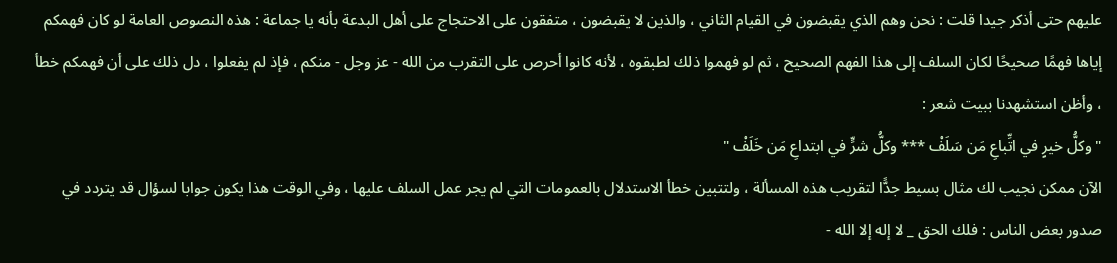عليهم حتى أذكر جيدا قلت : نحن وهم الذي يقبضون في القيام الثاني ، والذين لا يقبضون ، متفقون على الاحتجاج على أهل البدعة بأنه يا جماعة : هذه النصوص العامة لو كان فهمكم إياها فهمًا صحيحًا لكان السلف إلى هذا الفهم الصحيح ، ثم لو فهموا ذلك لطبقوه ، لأنه كانوا أحرص على التقرب من الله - عز وجل - منكم ، فإذ لم يفعلوا ، دل ذلك على أن فهمكم خطأ ، وأظن استشهدنا ببيت شعر :
" وكلُّ خيرٍ في اتِّباعِ مَن سَلَفْ *** وكلُّ شرٍّ في ابتداعِ مَن خَلَفْ "
الآن ممكن نجيب لك مثال بسيط جدًّا لتقريب هذه المسألة ، ولتتبين خطأ الاستدلال بالعمومات التي لم يجر عمل السلف عليها ، وفي الوقت هذا يكون جوابا لسؤال قد يتردد في صدور بعض الناس : فلك الحق _ لا إله إلا الله -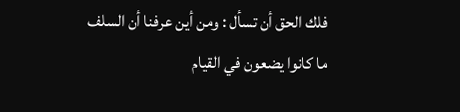فلك الحق أن تسأل : ومن أين عرفنا أن السلف ما كانوا يضعون في القيام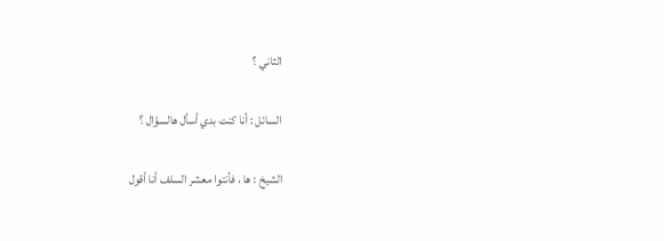الثاني ؟

السائل : أنا كنت بدي أسأل هالسؤال ؟

الشيخ : ها ، فأنتوا معشر السلف أنا أقول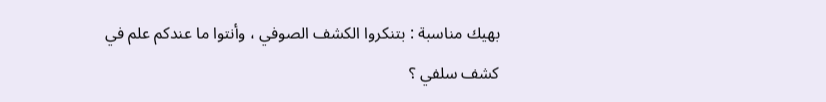بهيك مناسبة : بتنكروا الكشف الصوفي ، وأنتوا ما عندكم علم في كشف سلفي ؟